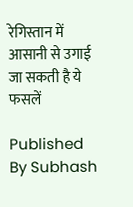रेगिस्तान में आसानी से उगाई जा सकती है ये फसलें

Published By Subhash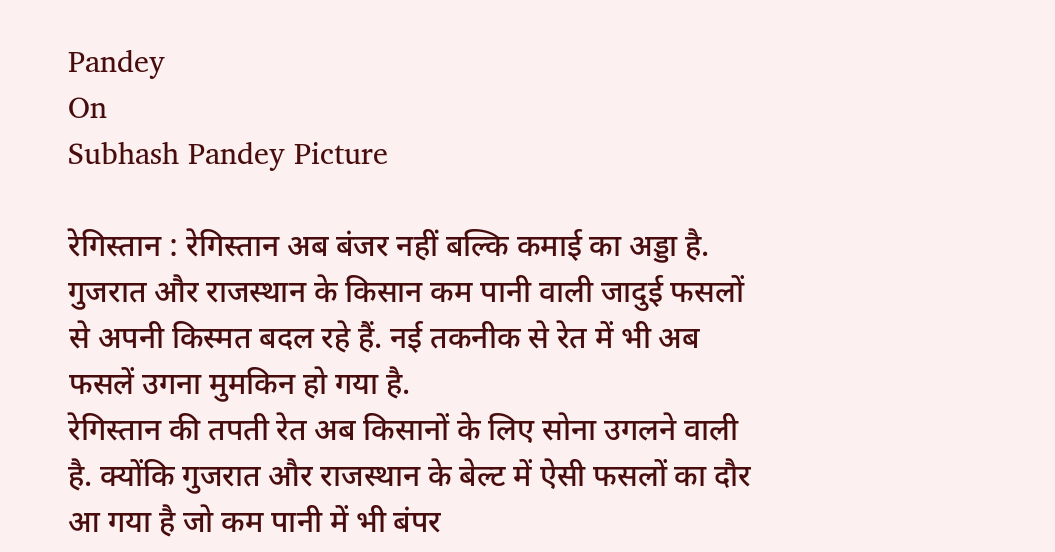Pandey
On
Subhash Pandey Picture

रेगिस्तान : रेगिस्तान अब बंजर नहीं बल्कि कमाई का अड्डा है. गुजरात और राजस्थान के किसान कम पानी वाली जादुई फसलों से अपनी किस्मत बदल रहे हैं. नई तकनीक से रेत में भी अब फसलें उगना मुमकिन हो गया है.
रेगिस्तान की तपती रेत अब किसानों के लिए सोना उगलने वाली है. क्योंकि गुजरात और राजस्थान के बेल्ट में ऐसी फसलों का दौर आ गया है जो कम पानी में भी बंपर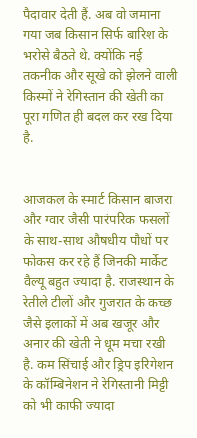पैदावार देती हैं. अब वो जमाना गया जब किसान सिर्फ बारिश के भरोसे बैठते थे. क्योंकि नई तकनीक और सूखे को झेलने वाली किस्मों ने रेगिस्तान की खेती का पूरा गणित ही बदल कर रख दिया है.


आजकल के स्मार्ट किसान बाजरा और ग्वार जैसी पारंपरिक फसलों के साथ-साथ औषधीय पौधों पर फोकस कर रहे हैं जिनकी मार्केट वैल्यू बहुत ज्यादा है. राजस्थान के रेतीले टीलों और गुजरात के कच्छ जैसे इलाकों में अब खजूर और अनार की खेती ने धूम मचा रखी है. कम सिंचाई और ड्रिप इरिगेशन के कॉम्बिनेशन ने रेगिस्तानी मिट्टी को भी काफी ज्यादा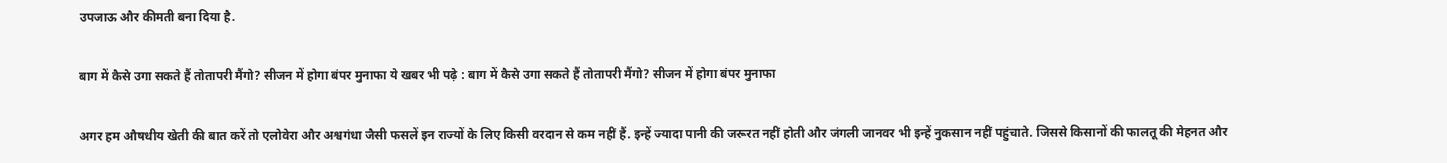उपजाऊ और कीमती बना दिया है.

बाग में कैसे उगा सकते हैं तोतापरी मैंगो? सीजन में होगा बंपर मुनाफा ये खबर भी पढ़े : बाग में कैसे उगा सकते हैं तोतापरी मैंगो? सीजन में होगा बंपर मुनाफा

अगर हम औषधीय खेती की बात करें तो एलोवेरा और अश्वगंधा जैसी फसलें इन राज्यों के लिए किसी वरदान से कम नहीं हैं. इन्हें ज्यादा पानी की जरूरत नहीं होती और जंगली जानवर भी इन्हें नुकसान नहीं पहुंचाते. जिससे किसानों की फालतू की मेहनत और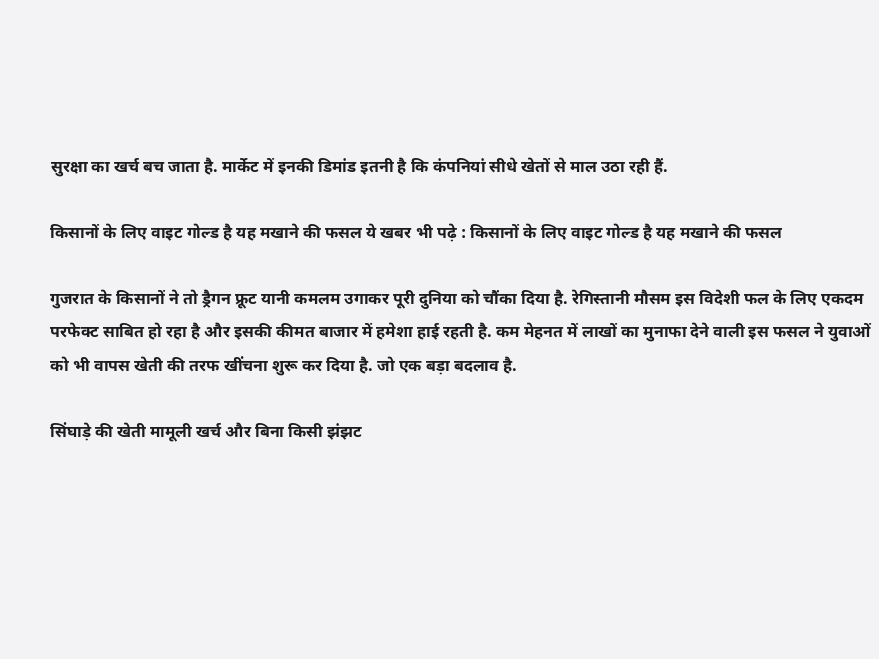सुरक्षा का खर्च बच जाता है. मार्केट में इनकी डिमांड इतनी है कि कंपनियां सीधे खेतों से माल उठा रही हैं.

किसानों के लिए वाइट गोल्ड है यह मखाने की फसल ये खबर भी पढ़े : किसानों के लिए वाइट गोल्ड है यह मखाने की फसल

गुजरात के किसानों ने तो ड्रैगन फ्रूट यानी कमलम उगाकर पूरी दुनिया को चौंका दिया है. रेगिस्तानी मौसम इस विदेशी फल के लिए एकदम परफेक्ट साबित हो रहा है और इसकी कीमत बाजार में हमेशा हाई रहती है. कम मेहनत में लाखों का मुनाफा देने वाली इस फसल ने युवाओं को भी वापस खेती की तरफ खींचना शुरू कर दिया है. जो एक बड़ा बदलाव है.

सिंघाड़े की खेती मामूली खर्च और बिना किसी झंझट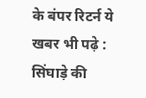के बंपर रिटर्न ये खबर भी पढ़े : सिंघाड़े की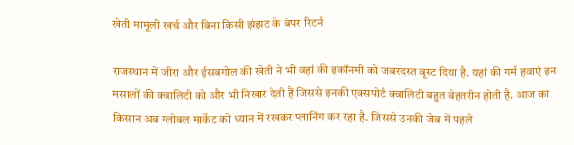खेती मामूली खर्च और बिना किसी झंझट के बंपर रिटर्न

राजस्थान में जीरा और ईसबगोल की खेती ने भी वहां की इकॉनमी को जबरदस्त बूस्ट दिया है. यहां की गर्म हवाएं इन मसालों की क्वालिटी को और भी निखार देती हैं जिससे इनकी एक्सपोर्ट क्वालिटी बहुत बेहतरीन होती है. आज का किसान अब ग्लोबल मार्केट को ध्यान में रखकर प्लानिंग कर रहा है. जिससे उनकी जेब में पहले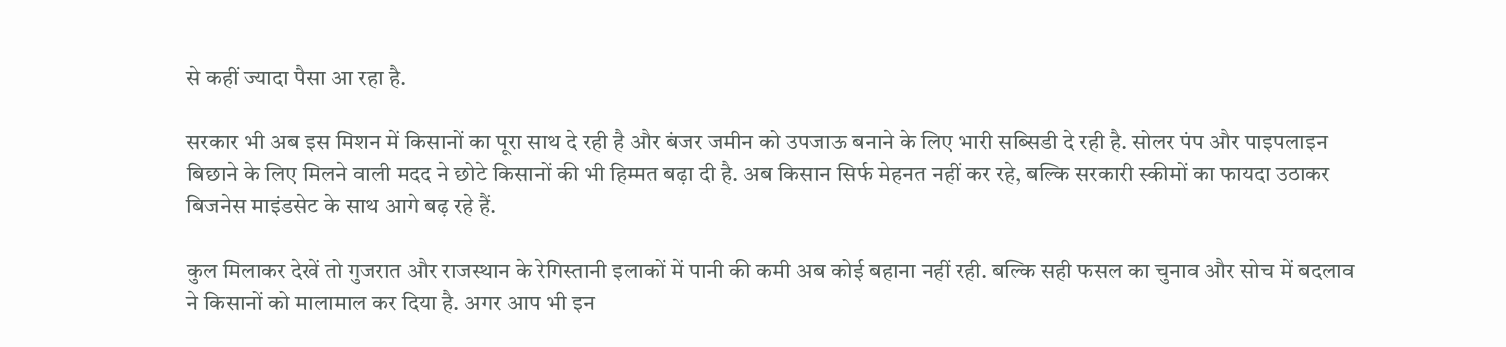से कहीं ज्यादा पैसा आ रहा है.

सरकार भी अब इस मिशन में किसानों का पूरा साथ दे रही है और बंजर जमीन को उपजाऊ बनाने के लिए भारी सब्सिडी दे रही है. सोलर पंप और पाइपलाइन बिछाने के लिए मिलने वाली मदद ने छोटे किसानों की भी हिम्मत बढ़ा दी है. अब किसान सिर्फ मेहनत नहीं कर रहे, बल्कि सरकारी स्कीमों का फायदा उठाकर बिजनेस माइंडसेट के साथ आगे बढ़ रहे हैं.

कुल मिलाकर देखें तो गुजरात और राजस्थान के रेगिस्तानी इलाकों में पानी की कमी अब कोई बहाना नहीं रही. बल्कि सही फसल का चुनाव और सोच में बदलाव ने किसानों को मालामाल कर दिया है. अगर आप भी इन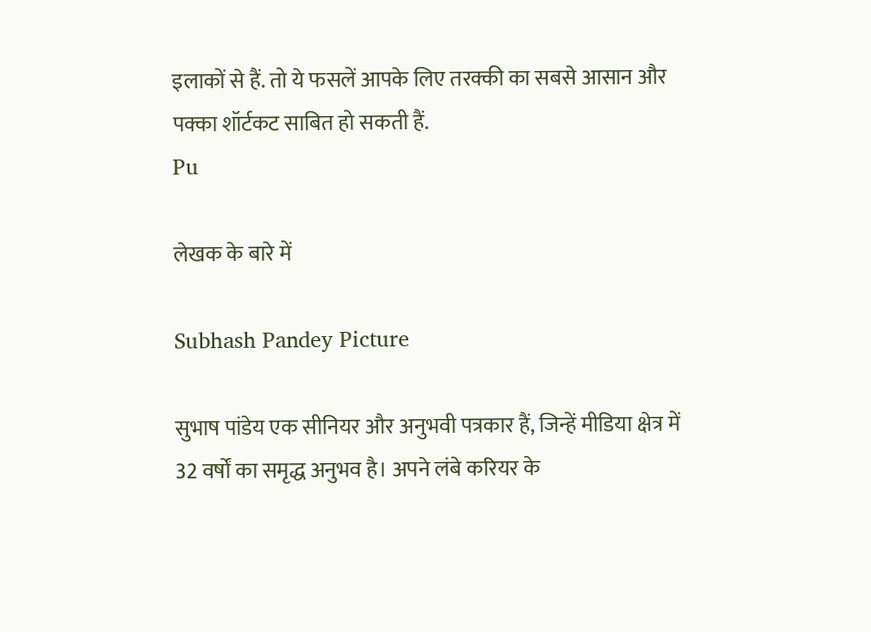इलाकों से हैं. तो ये फसलें आपके लिए तरक्की का सबसे आसान और पक्का शॉर्टकट साबित हो सकती हैं.
Pu

लेखक के बारे में

Subhash Pandey Picture

सुभाष पांडेय एक सीनियर और अनुभवी पत्रकार हैं, जिन्हें मीडिया क्षेत्र में 32 वर्षों का समृद्ध अनुभव है। अपने लंबे करियर के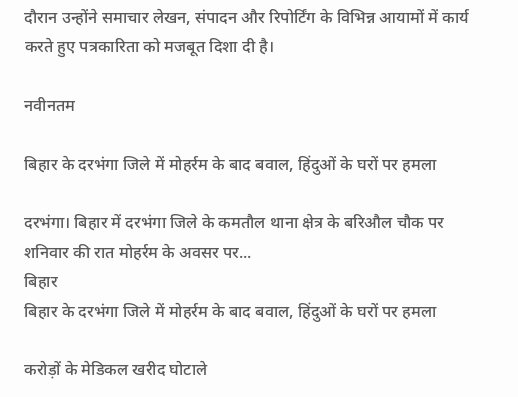दौरान उन्होंने समाचार लेखन, संपादन और रिपोर्टिंग के विभिन्न आयामों में कार्य करते हुए पत्रकारिता को मजबूत दिशा दी है।

नवीनतम

बिहार के दरभंगा जिले में मोहर्रम के बाद बवाल, हिंदुओं के घरों पर हमला

दरभंगा। बिहार में दरभंगा जिले के कमतौल थाना क्षेत्र के बरिऔल चौक पर शनिवार की रात मोहर्रम के अवसर पर...
बिहार
बिहार के दरभंगा जिले में मोहर्रम के बाद बवाल, हिंदुओं के घरों पर हमला

करोड़ों के मेडिकल खरीद घोटाले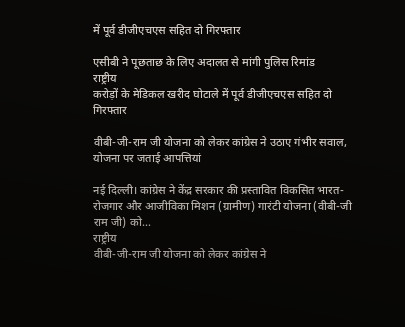में पूर्व डीजीएचएस सहित दो गिरफ्तार

एसीबी ने पूछताछ के लिए अदालत से मांगी पुलिस रिमांड
राष्ट्रीय
करोड़ों के मेडिकल खरीद घोटाले में पूर्व डीजीएचएस सहित दो गिरफ्तार

वीबी-जी-राम जी योजना को लेकर कांग्रेस ने उठाए गंभीर सवाल, योजना पर जताई आपत्तियां

नई दिल्ली। कांग्रेस ने केंद्र सरकार की प्रस्तावित विकसित भारत-रोजगार और आजीविका मिशन (ग्रामीण) गारंटी योजना (वीबी-जी राम जी) को...
राष्ट्रीय
वीबी-जी-राम जी योजना को लेकर कांग्रेस ने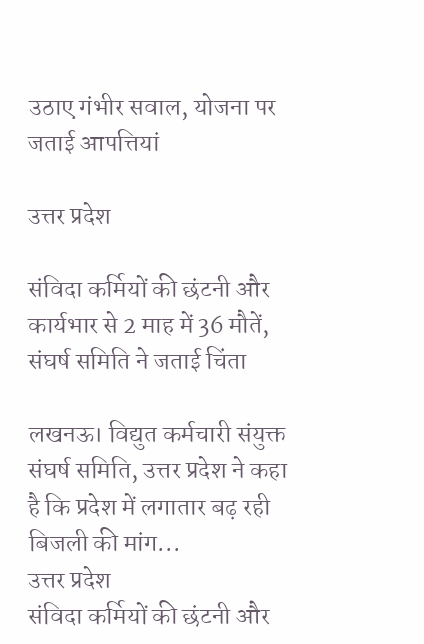उठाए गंभीर सवाल, योजना पर जताई आपत्तियां

उत्तर प्रदेश

संविदा कर्मियों की छंटनी और कार्यभार से 2 माह में 36 मौतें, संघर्ष समिति ने जताई चिंता

लखनऊ। विद्युत कर्मचारी संयुक्त संघर्ष समिति, उत्तर प्रदेश ने कहा है कि प्रदेश में लगातार बढ़ रही बिजली की मांग...
उत्तर प्रदेश
संविदा कर्मियों की छंटनी और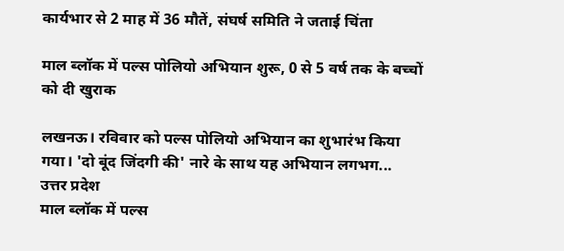कार्यभार से 2 माह में 36 मौतें, संघर्ष समिति ने जताई चिंता

माल ब्लॉक में पल्स पोलियो अभियान शुरू, 0 से 5 वर्ष तक के बच्चों को दी खुराक

लखनऊ। रविवार को पल्स पोलियो अभियान का शुभारंभ किया गया। 'दो बूंद जिंदगी की' नारे के साथ यह अभियान लगभग...
उत्तर प्रदेश
माल ब्लॉक में पल्स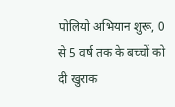पोलियो अभियान शुरू, 0 से 5 वर्ष तक के बच्चों को दी खुराक